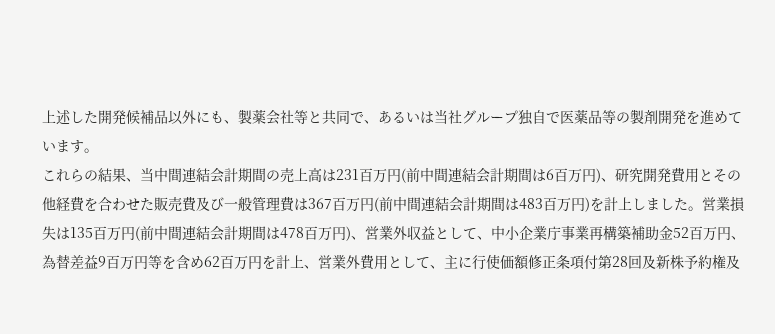上述した開発候補品以外にも、製薬会社等と共同で、あるいは当社グループ独自で医薬品等の製剤開発を進めています。
これらの結果、当中間連結会計期間の売上高は231百万円(前中間連結会計期間は6百万円)、研究開発費用とその他経費を合わせた販売費及び一般管理費は367百万円(前中間連結会計期間は483百万円)を計上しました。営業損失は135百万円(前中間連結会計期間は478百万円)、営業外収益として、中小企業庁事業再構築補助金52百万円、為替差益9百万円等を含め62百万円を計上、営業外費用として、主に行使価額修正条項付第28回及新株予約権及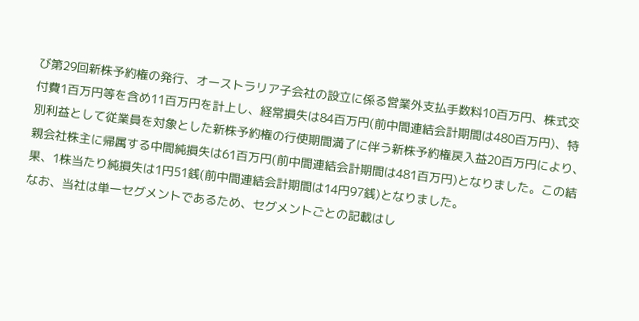び第29回新株予約権の発行、オーストラリア子会社の設立に係る営業外支払手数料10百万円、株式交付費1百万円等を含め11百万円を計上し、経常損失は84百万円(前中間連結会計期間は480百万円)、特別利益として従業員を対象とした新株予約権の行使期間満了に伴う新株予約権戻入益20百万円により、親会社株主に帰属する中間純損失は61百万円(前中間連結会計期間は481百万円)となりました。この結果、1株当たり純損失は1円51銭(前中間連結会計期間は14円97銭)となりました。
なお、当社は単一セグメントであるため、セグメントごとの記載はし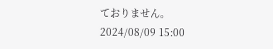ておりません。
2024/08/09 15:00